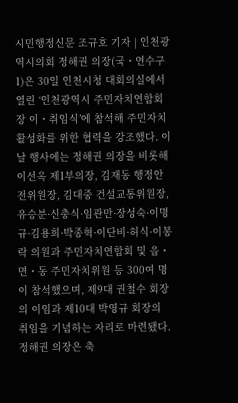시민행정신문 조규호 기자 | 인천광역시의회 정해권 의장(국・연수구1)은 30일 인천시청 대회의실에서 열린 ‘인천광역시 주민자치연합회장 이・취임식’에 참석해 주민자치 활성화를 위한 협력을 강조했다. 이날 행사에는 정해권 의장을 비롯해 이선옥 제1부의장, 김재동 행정안전위원장, 김대중 건설교통위원장, 유승분·신충식·임관만·장성숙·이명규·김용희·박종혁·이단비·허식·이봉락 의원과 주민자치연합회 및 읍・면・동 주민자치위원 등 300여 명이 참석했으며, 제9대 권철수 회장의 이임과 제10대 박영규 회장의 취임을 기념하는 자리로 마련됐다. 정해권 의장은 축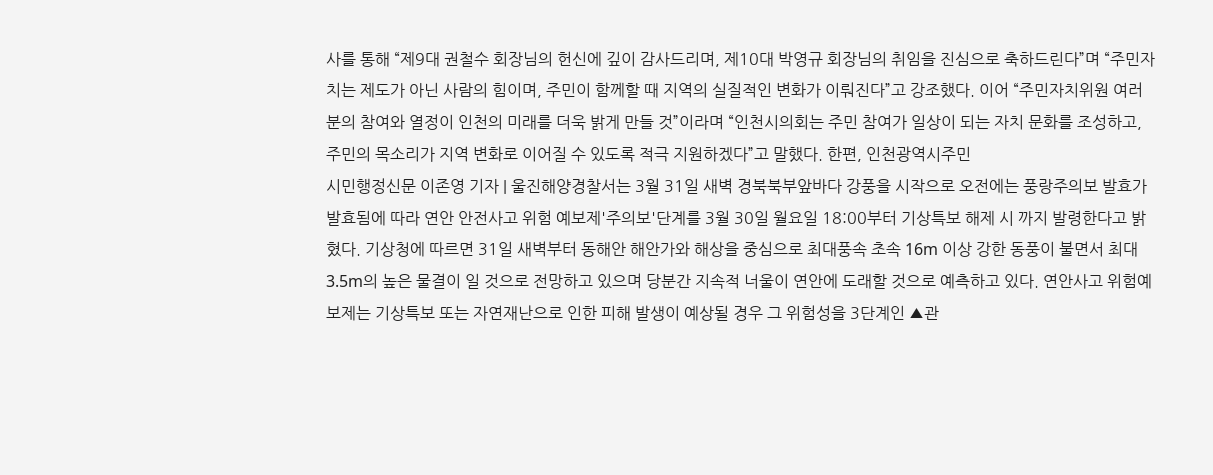사를 통해 “제9대 권철수 회장님의 헌신에 깊이 감사드리며, 제10대 박영규 회장님의 취임을 진심으로 축하드린다”며 “주민자치는 제도가 아닌 사람의 힘이며, 주민이 함께할 때 지역의 실질적인 변화가 이뤄진다”고 강조했다. 이어 “주민자치위원 여러분의 참여와 열정이 인천의 미래를 더욱 밝게 만들 것”이라며 “인천시의회는 주민 참여가 일상이 되는 자치 문화를 조성하고, 주민의 목소리가 지역 변화로 이어질 수 있도록 적극 지원하겠다”고 말했다. 한편, 인천광역시주민
시민행정신문 이존영 기자 | 울진해양경찰서는 3월 31일 새벽 경북북부앞바다 강풍을 시작으로 오전에는 풍랑주의보 발효가 발효됨에 따라 연안 안전사고 위험 예보제'주의보'단계를 3월 30일 월요일 18:00부터 기상특보 해제 시 까지 발령한다고 밝혔다. 기상청에 따르면 31일 새벽부터 동해안 해안가와 해상을 중심으로 최대풍속 초속 16m 이상 강한 동풍이 불면서 최대 3.5m의 높은 물결이 일 것으로 전망하고 있으며 당분간 지속적 너울이 연안에 도래할 것으로 예측하고 있다. 연안사고 위험예보제는 기상특보 또는 자연재난으로 인한 피해 발생이 예상될 경우 그 위험성을 3단계인 ▲관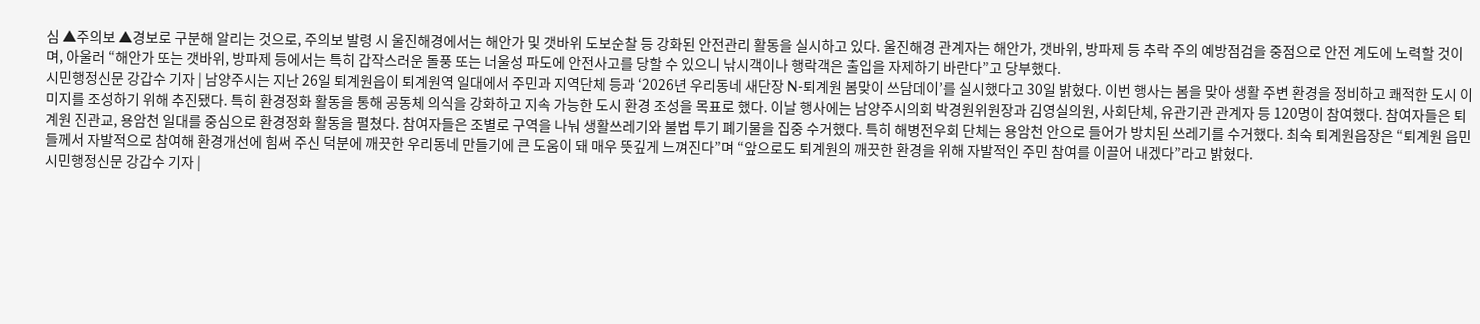심 ▲주의보 ▲경보로 구분해 알리는 것으로, 주의보 발령 시 울진해경에서는 해안가 및 갯바위 도보순찰 등 강화된 안전관리 활동을 실시하고 있다. 울진해경 관계자는 해안가, 갯바위, 방파제 등 추락 주의 예방점검을 중점으로 안전 계도에 노력할 것이며, 아울러 “해안가 또는 갯바위, 방파제 등에서는 특히 갑작스러운 돌풍 또는 너울성 파도에 안전사고를 당할 수 있으니 낚시객이나 행락객은 출입을 자제하기 바란다”고 당부했다.
시민행정신문 강갑수 기자 | 남양주시는 지난 26일 퇴계원읍이 퇴계원역 일대에서 주민과 지역단체 등과 ‘2026년 우리동네 새단장 N-퇴계원 봄맞이 쓰담데이’를 실시했다고 30일 밝혔다. 이번 행사는 봄을 맞아 생활 주변 환경을 정비하고 쾌적한 도시 이미지를 조성하기 위해 추진됐다. 특히 환경정화 활동을 통해 공동체 의식을 강화하고 지속 가능한 도시 환경 조성을 목표로 했다. 이날 행사에는 남양주시의회 박경원위원장과 김영실의원, 사회단체, 유관기관 관계자 등 120명이 참여했다. 참여자들은 퇴계원 진관교, 용암천 일대를 중심으로 환경정화 활동을 펼쳤다. 참여자들은 조별로 구역을 나눠 생활쓰레기와 불법 투기 폐기물을 집중 수거했다. 특히 해병전우회 단체는 용암천 안으로 들어가 방치된 쓰레기를 수거했다. 최숙 퇴계원읍장은 “퇴계원 읍민들께서 자발적으로 참여해 환경개선에 힘써 주신 덕분에 깨끗한 우리동네 만들기에 큰 도움이 돼 매우 뜻깊게 느껴진다”며 “앞으로도 퇴계원의 깨끗한 환경을 위해 자발적인 주민 참여를 이끌어 내겠다”라고 밝혔다.
시민행정신문 강갑수 기자 |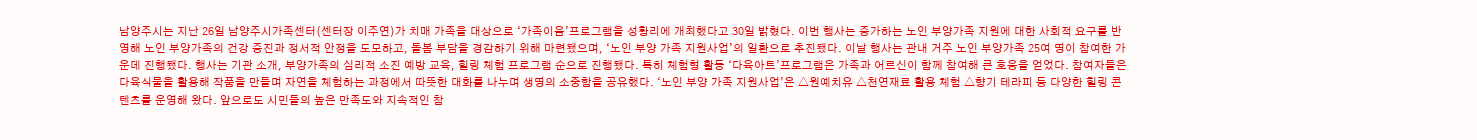남양주시는 지난 26일 남양주시가족센터(센터장 이주연)가 치매 가족을 대상으로 ‘가족이음’프로그램을 성황리에 개최했다고 30일 밝혔다. 이번 행사는 증가하는 노인 부양가족 지원에 대한 사회적 요구를 반영해 노인 부양가족의 건강 증진과 정서적 안정을 도모하고, 돌봄 부담을 경감하기 위해 마련됐으며, ‘노인 부양 가족 지원사업’의 일환으로 추진됐다. 이날 행사는 관내 거주 노인 부양가족 25여 명이 참여한 가운데 진행됐다. 행사는 기관 소개, 부양가족의 심리적 소진 예방 교육, 힐링 체험 프로그램 순으로 진행됐다. 특히 체험형 활동 ‘다육아트’프로그램은 가족과 어르신이 함께 참여해 큰 호응을 얻었다. 참여자들은 다육식물을 활용해 작품을 만들며 자연을 체험하는 과정에서 따뜻한 대화를 나누며 생명의 소중함을 공유했다. ‘노인 부양 가족 지원사업’은 △원예치유 △천연재료 활용 체험 △향기 테라피 등 다양한 힐링 콘텐츠를 운영해 왔다. 앞으로도 시민들의 높은 만족도와 지속적인 참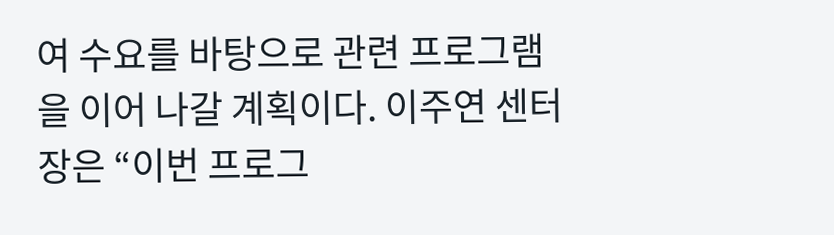여 수요를 바탕으로 관련 프로그램을 이어 나갈 계획이다. 이주연 센터장은 “이번 프로그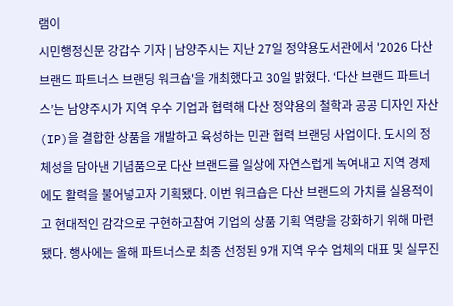램이
시민행정신문 강갑수 기자 | 남양주시는 지난 27일 정약용도서관에서 '2026 다산 브랜드 파트너스 브랜딩 워크숍'을 개최했다고 30일 밝혔다. ‘다산 브랜드 파트너스’는 남양주시가 지역 우수 기업과 협력해 다산 정약용의 철학과 공공 디자인 자산(IP)을 결합한 상품을 개발하고 육성하는 민관 협력 브랜딩 사업이다. 도시의 정체성을 담아낸 기념품으로 다산 브랜드를 일상에 자연스럽게 녹여내고 지역 경제에도 활력을 불어넣고자 기획됐다. 이번 워크숍은 다산 브랜드의 가치를 실용적이고 현대적인 감각으로 구현하고참여 기업의 상품 기획 역량을 강화하기 위해 마련됐다. 행사에는 올해 파트너스로 최종 선정된 9개 지역 우수 업체의 대표 및 실무진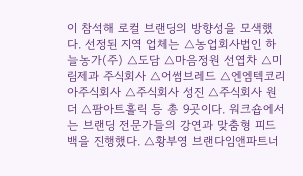이 참석해 로컬 브랜딩의 방향성을 모색했다. 선정된 지역 업체는 △농업회사법인 하늘농가(주) △도담 △마음정원 선엽차 △미림제과 주식회사 △어썸브레드 △엔엠텍코리아주식회사 △주식회사 성진 △주식회사 원더 △팜아트홀릭 등 총 9곳이다. 워크숍에서는 브랜딩 전문가들의 강연과 맞춤형 피드백을 진행했다. △황부영 브랜다임앤파트너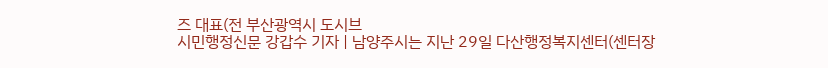즈 대표(전 부산광역시 도시브
시민행정신문 강갑수 기자 | 남양주시는 지난 29일 다산행정복지센터(센터장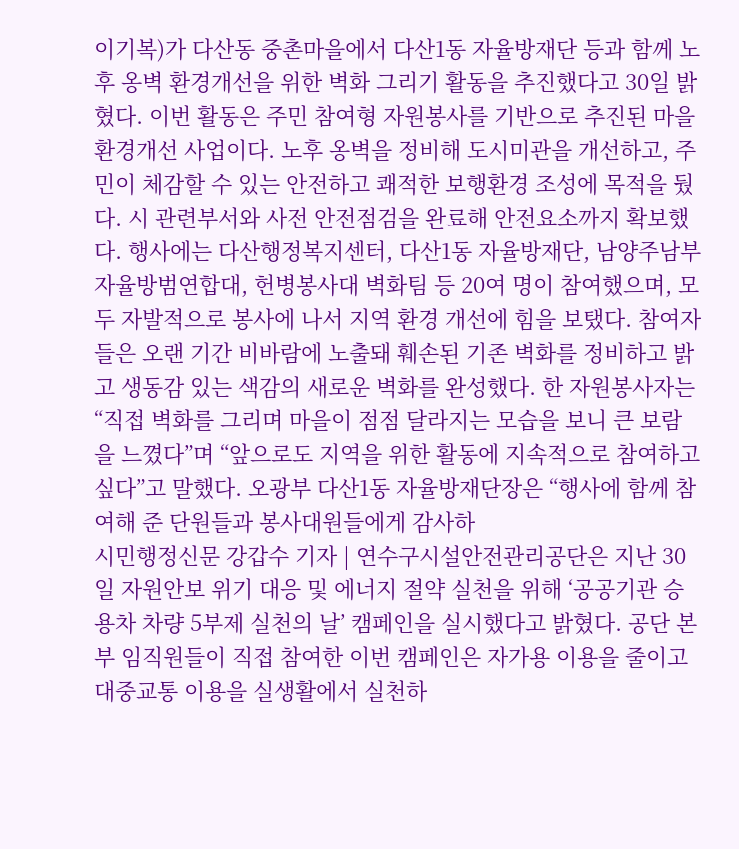이기복)가 다산동 중촌마을에서 다산1동 자율방재단 등과 함께 노후 옹벽 환경개선을 위한 벽화 그리기 활동을 추진했다고 30일 밝혔다. 이번 활동은 주민 참여형 자원봉사를 기반으로 추진된 마을 환경개선 사업이다. 노후 옹벽을 정비해 도시미관을 개선하고, 주민이 체감할 수 있는 안전하고 쾌적한 보행환경 조성에 목적을 뒀다. 시 관련부서와 사전 안전점검을 완료해 안전요소까지 확보했다. 행사에는 다산행정복지센터, 다산1동 자율방재단, 남양주남부자율방범연합대, 헌병봉사대 벽화팀 등 20여 명이 참여했으며, 모두 자발적으로 봉사에 나서 지역 환경 개선에 힘을 보탰다. 참여자들은 오랜 기간 비바람에 노출돼 훼손된 기존 벽화를 정비하고 밝고 생동감 있는 색감의 새로운 벽화를 완성했다. 한 자원봉사자는 “직접 벽화를 그리며 마을이 점점 달라지는 모습을 보니 큰 보람을 느꼈다”며 “앞으로도 지역을 위한 활동에 지속적으로 참여하고 싶다”고 말했다. 오광부 다산1동 자율방재단장은 “행사에 함께 참여해 준 단원들과 봉사대원들에게 감사하
시민행정신문 강갑수 기자 | 연수구시설안전관리공단은 지난 30일 자원안보 위기 대응 및 에너지 절약 실천을 위해 ‘공공기관 승용차 차량 5부제 실천의 날’ 캠페인을 실시했다고 밝혔다. 공단 본부 임직원들이 직접 참여한 이번 캠페인은 자가용 이용을 줄이고 대중교통 이용을 실생활에서 실천하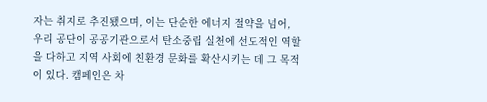자는 취지로 추진됐으며, 이는 단순한 에너지 절약을 넘어, 우리 공단이 공공기관으로서 탄소중립 실천에 선도적인 역할을 다하고 지역 사회에 친환경 문화를 확산시키는 데 그 목적이 있다. 캠페인은 차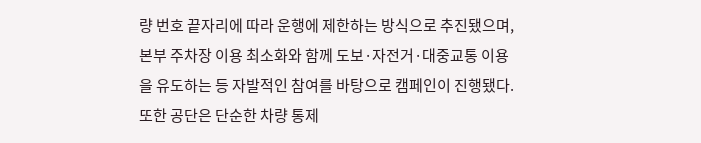량 번호 끝자리에 따라 운행에 제한하는 방식으로 추진됐으며, 본부 주차장 이용 최소화와 함께 도보·자전거·대중교통 이용을 유도하는 등 자발적인 참여를 바탕으로 캠페인이 진행됐다. 또한 공단은 단순한 차량 통제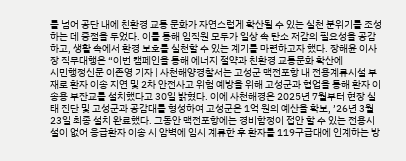를 넘어 공단 내에 친환경 교통 문화가 자연스럽게 확산될 수 있는 실천 분위기를 조성하는 데 중점을 두었다. 이를 통해 임직원 모두가 일상 속 탄소 저감의 필요성을 공감하고, 생활 속에서 환경 보호를 실천할 수 있는 계기를 마련하고자 했다. 장해윤 이사장 직무대행은 “이번 캠페인을 통해 에너지 절약과 친환경 교통문화 확산에
시민행정신문 이존영 기자 | 사천해양경찰서는 고성군 맥전포항 내 전용계류시설 부재로 환자 이송 지연 및 2차 안전사고 위험 예방을 위해 고성군과 협업을 통해 환자 이송용 부잔교를 설치했다고 30일 밝혔다. 이에 사천해경은 2025년 7월부터 현장 실태 진단 및 고성군과 공감대를 형성하여 고성군은 1억 원의 예산을 확보, ’26년 3월 23일 최종 설치 완료했다. 그동안 맥전포항에는 경비함정이 접안 할 수 있는 전용시설이 없어 응급환자 이송 시 암벽에 임시 계류한 후 환자를 119구급대에 인계하는 방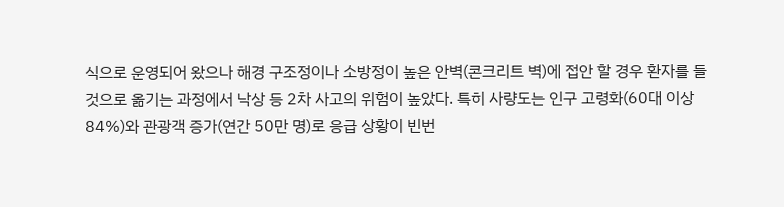식으로 운영되어 왔으나 해경 구조정이나 소방정이 높은 안벽(콘크리트 벽)에 접안 할 경우 환자를 들것으로 옮기는 과정에서 낙상 등 2차 사고의 위험이 높았다. 특히 사량도는 인구 고령화(60대 이상 84%)와 관광객 증가(연간 50만 명)로 응급 상황이 빈번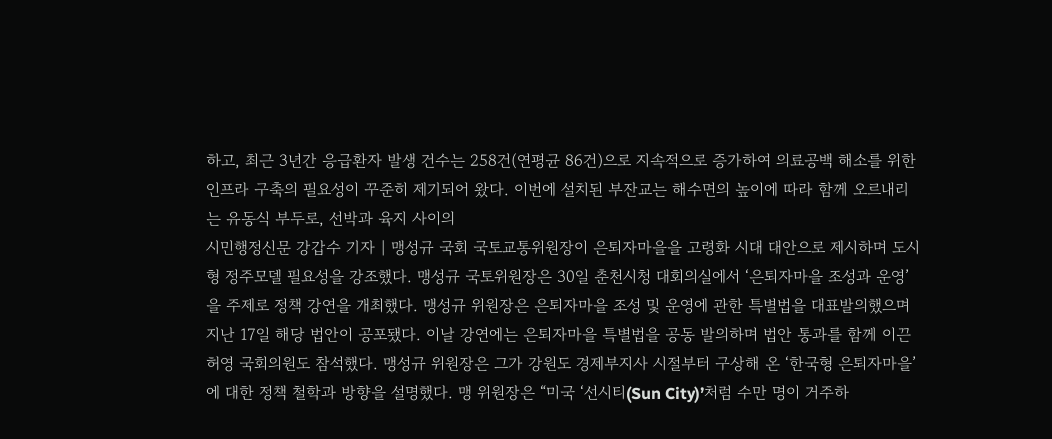하고, 최근 3년간 응급환자 발생 건수는 258건(연평균 86건)으로 지속적으로 증가하여 의료공백 해소를 위한 인프라 구축의 필요성이 꾸준히 제기되어 왔다. 이번에 설치된 부잔교는 해수면의 높이에 따라 함께 오르내리는 유동식 부두로, 선박과 육지 사이의
시민행정신문 강갑수 기자 | 맹성규 국회 국토교통위원장이 은퇴자마을을 고령화 시대 대안으로 제시하며 도시형 정주모델 필요성을 강조했다. 맹성규 국토위원장은 30일 춘천시청 대회의실에서 ‘은퇴자마을 조성과 운영’을 주제로 정책 강연을 개최했다. 맹성규 위원장은 은퇴자마을 조성 및 운영에 관한 특별법을 대표발의했으며 지난 17일 해당 법안이 공포됐다. 이날 강연에는 은퇴자마을 특별법을 공동 발의하며 법안 통과를 함께 이끈 허영 국회의원도 참석했다. 맹성규 위원장은 그가 강원도 경제부지사 시절부터 구상해 온 ‘한국형 은퇴자마을’에 대한 정책 철학과 방향을 설명했다. 맹 위원장은 “미국 ‘선시티(Sun City)’처럼 수만 명이 거주하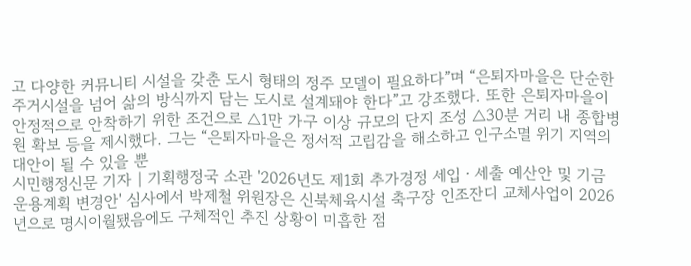고 다양한 커뮤니티 시설을 갖춘 도시 형태의 정주 모델이 필요하다”며 “은퇴자마을은 단순한 주거시설을 넘어 삶의 방식까지 담는 도시로 설계돼야 한다”고 강조했다. 또한 은퇴자마을이 안정적으로 안착하기 위한 조건으로 △1만 가구 이상 규모의 단지 조성 △30분 거리 내 종합병원 확보 등을 제시했다. 그는 “은퇴자마을은 정서적 고립감을 해소하고 인구소멸 위기 지역의 대안이 될 수 있을 뿐
시민행정신문 기자 | 기획행정국 소관 '2026년도 제1회 추가경정 세입ㆍ세출 예산안 및 기금 운용계획 변경안' 심사에서 박제철 위원장은 신북체육시설 축구장 인조잔디 교체사업이 2026년으로 명시이월됐음에도 구체적인 추진 상황이 미흡한 점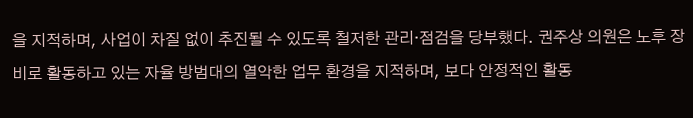을 지적하며, 사업이 차질 없이 추진될 수 있도록 철저한 관리·점검을 당부했다. 권주상 의원은 노후 장비로 활동하고 있는 자율 방범대의 열악한 업무 환경을 지적하며, 보다 안정적인 활동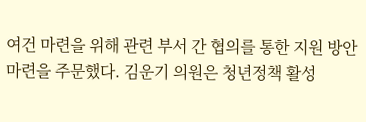여건 마련을 위해 관련 부서 간 협의를 통한 지원 방안 마련을 주문했다. 김운기 의원은 청년정책 활성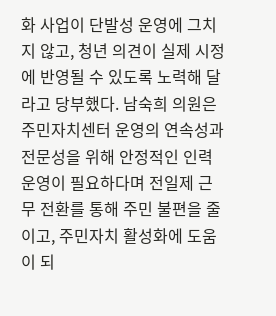화 사업이 단발성 운영에 그치지 않고, 청년 의견이 실제 시정에 반영될 수 있도록 노력해 달라고 당부했다. 남숙희 의원은 주민자치센터 운영의 연속성과 전문성을 위해 안정적인 인력 운영이 필요하다며 전일제 근무 전환를 통해 주민 불편을 줄이고, 주민자치 활성화에 도움이 되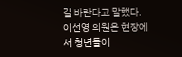길 바란다고 말했다. 이선영 의원은 현장에서 청년들이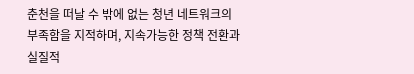춘천을 떠날 수 밖에 없는 청년 네트워크의 부족함을 지적하며, 지속가능한 정책 전환과 실질적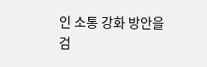인 소통 강화 방안을 검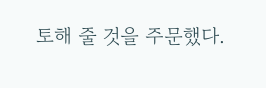토해 줄 것을 주문했다.